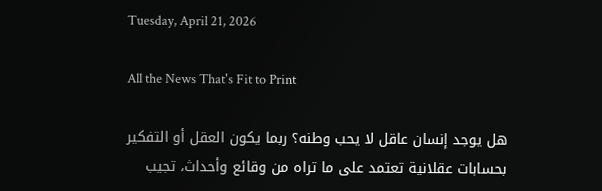Tuesday, April 21, 2026

All the News That's Fit to Print

هل يوجد إنسان عاقل لا يحب وطنه؟ ربما يكون العقل أو التفكير بحسابات عقلانية تعتمد على ما تراه من وقائع وأحداث، تجيب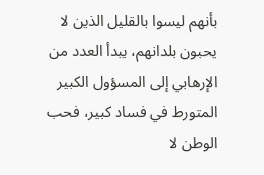بأنهم ليسوا بالقليل الذين لا يحبون بلدانهم، يبدأ العدد من الإرهابي إلى المسؤول الكبير المتورط في فساد كبير، فحب الوطن لا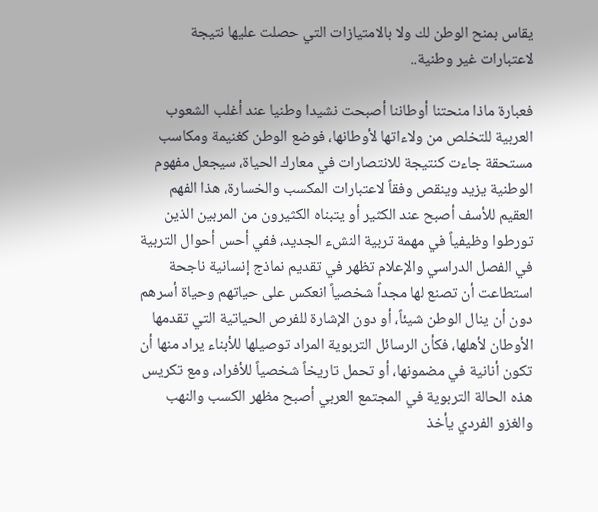يقاس بمنح الوطن لك ولا بالامتيازات التي حصلت عليها نتيجة لاعتبارات غير وطنية..

فعبارة ماذا منحتنا أوطاننا أصبحت نشيدا وطنيا عند أغلب الشعوب العربية للتخلص من ولاءاتها لأوطانها، فوضع الوطن كغنيمة ومكاسب مستحقة جاءت كنتيجة للانتصارات في معارك الحياة، سيجعل مفهوم الوطنية يزيد وينقص وفقاً لاعتبارات المكسب والخسارة، هذا الفهم العقيم للأسف أصبح عند الكثير أو يتبناه الكثيرون من المربين الذين تورطوا وظيفياً في مهمة تربية النشء الجديد، ففي أحس أحوال التربية في الفصل الدراسي والإعلام تظهر في تقديم نماذج إنسانية ناجحة استطاعت أن تصنع لها مجداً شخصياً انعكس على حياتهم وحياة أسرهم دون أن ينال الوطن شيئاً، أو دون الإشارة للفرص الحياتية التي تقدمها الأوطان لأهلها، فكأن الرسائل التربوية المراد توصيلها للأبناء يراد منها أن تكون أنانية في مضمونها، أو تحمل تاريخاً شخصياً للأفراد، ومع تكريس هذه الحالة التربوية في المجتمع العربي أصبح مظهر الكسب والنهب والغزو الفردي يأخذ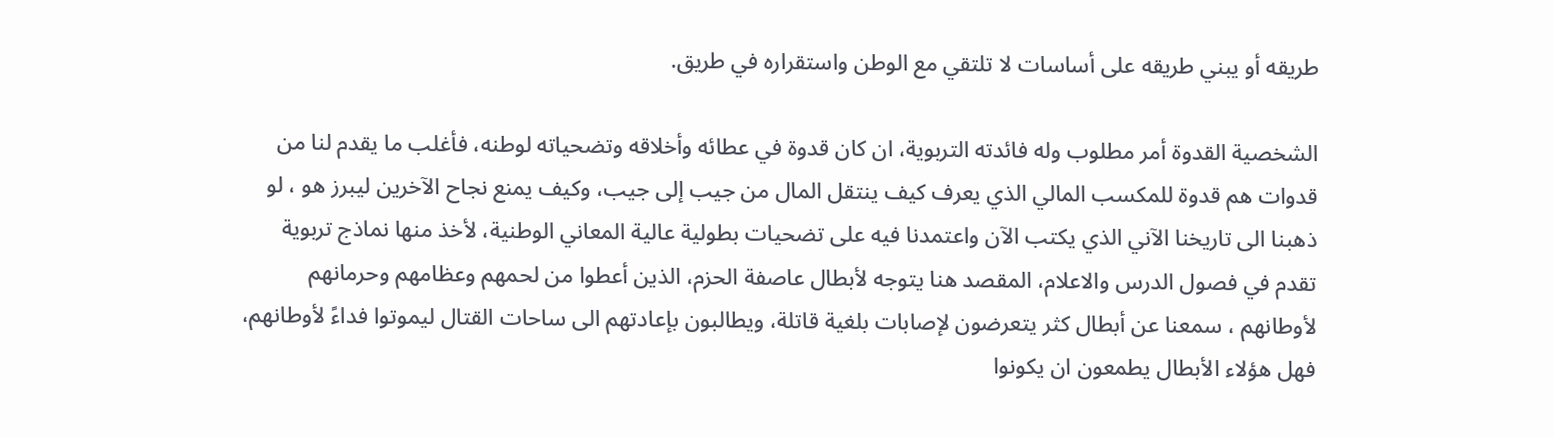طريقه أو يبني طريقه على أساسات لا تلتقي مع الوطن واستقراره في طريق.

الشخصية القدوة أمر مطلوب وله فائدته التربوية، ان كان قدوة في عطائه وأخلاقه وتضحياته لوطنه، فأغلب ما يقدم لنا من قدوات هم قدوة للمكسب المالي الذي يعرف كيف ينتقل المال من جيب إلى جيب، وكيف يمنع نجاح الآخرين ليبرز هو ، لو ذهبنا الى تاريخنا الآني الذي يكتب الآن واعتمدنا فيه على تضحيات بطولية عالية المعاني الوطنية، لأخذ منها نماذج تربوية تقدم في فصول الدرس والاعلام، المقصد هنا يتوجه لأبطال عاصفة الحزم، الذين أعطوا من لحمهم وعظامهم وحرمانهم لأوطانهم ، سمعنا عن أبطال كثر يتعرضون لإصابات بلغية قاتلة، ويطالبون بإعادتهم الى ساحات القتال ليموتوا فداءً لأوطانهم، فهل هؤلاء الأبطال يطمعون ان يكونوا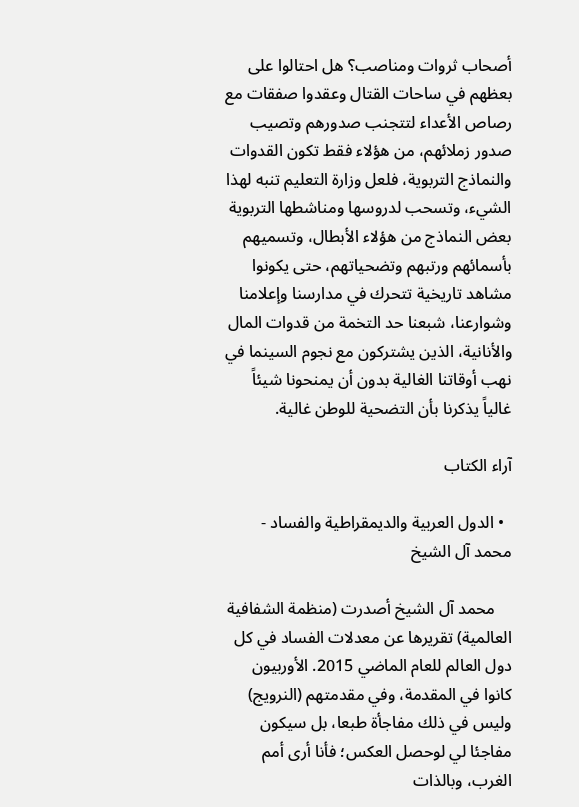أصحاب ثروات ومناصب؟ هل احتالوا على بعظهم في ساحات القتال وعقدوا صفقات مع رصاص الأعداء لتتجنب صدورهم وتصيب صدور زملائهم، من هؤلاء فقط تكون القدوات والنماذج التربوية، فلعل وزارة التعليم تنبه لهذا الشيء، وتسحب لدروسها ومناشطها التربوية بعض النماذج من هؤلاء الأبطال، وتسميهم بأسمائهم ورتبهم وتضحياتهم، حتى يكونوا مشاهد تاريخية تتحرك في مدارسنا وإعلامنا وشوارعنا، شبعنا حد التخمة من قدوات المال والأنانية، الذين يشتركون مع نجوم السينما في نهب أوقاتنا الغالية بدون أن يمنحونا شيئاً غالياً يذكرنا بأن التضحية للوطن غالية.

آراء الكتاب

  • الدول العربية والديمقراطية والفساد - محمد آل الشيخ

    محمد آل الشيخ أصدرت (منظمة الشفافية العالمية) تقريرها عن معدلات الفساد في كل دول العالم للعام الماضي 2015. الأوربيون كانوا في المقدمة، وفي مقدمتهم (النرويج) وليس في ذلك مفاجأة طبعا، بل سيكون مفاجئا لي لوحصل العكس؛ فأنا أرى أمم الغرب، وبالذات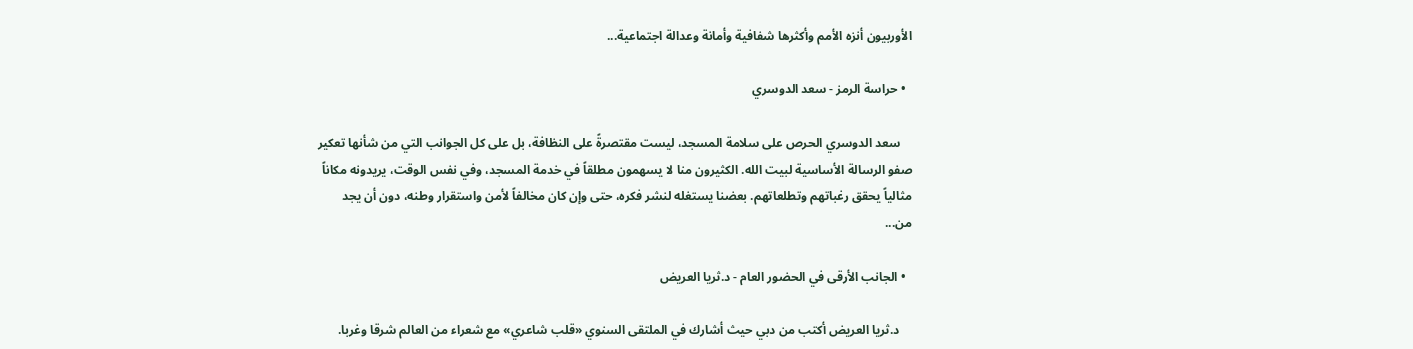الأوربيون أنزه الأمم وأكثرها شفافية وأمانة وعدالة اجتماعية...

  • حراسة الرمز - سعد الدوسري

    سعد الدوسري الحرص على سلامة المسجد، ليست مقتصرةً على النظافة، بل على كل الجوانب التي من شأنها تعكير صفو الرسالة الأساسية لبيت الله. الكثيرون منا لا يسهمون مطلقاً في خدمة المسجد، وفي نفس الوقت، يريدونه مكاناً مثالياً يحقق رغباتهم وتطلعاتهم. بعضنا يستغله لنشر فكره، حتى وإن كان مخالفاً لأمن واستقرار وطنه، دون أن يجد من...

  • الجانب الأرقى في الحضور العام - د.ثريا العريض

    د.ثريا العريض أكتب من دبي حيث أشارك في الملتقى السنوي «قلب شاعري» مع شعراء من العالم شرقا وغربا.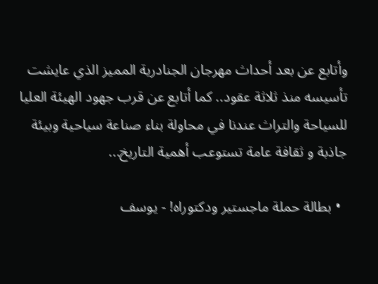وأتابع عن بعد أحداث مهرجان الجنادرية المميز الذي عايشت تأسيسه منذ ثلاثة عقود.. كما أتابع عن قرب جهود الهيئة العليا للسياحة والتراث عندنا في محاولة بناء صناعة سياحية وبيئة جاذبة و ثقافة عامة تستوعب أهمية التاريخ...

  • بطالة حملة ماجستير ودكتوراه! - يوسف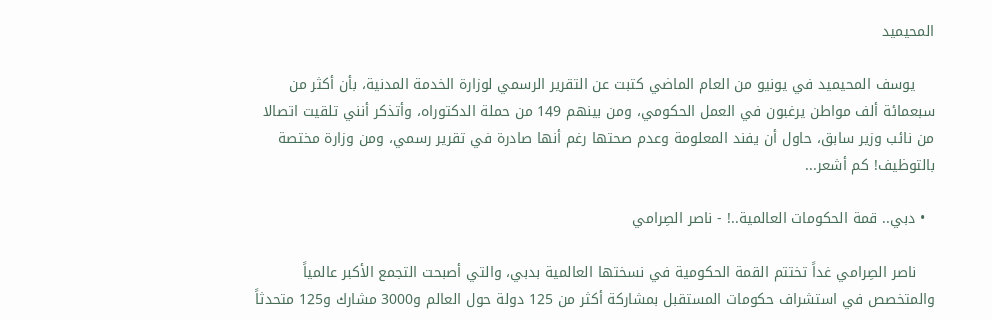المحيميد

    يوسف المحيميد في يونيو من العام الماضي كتبت عن التقرير الرسمي لوزارة الخدمة المدنية، بأن أكثر من سبعمائة ألف مواطن يرغبون في العمل الحكومي، ومن بينهم 149 من حملة الدكتوراه، وأتذكر أنني تلقيت اتصالا من نائب وزير سابق، حاول أن يفند المعلومة وعدم صحتها رغم أنها صادرة في تقرير رسمي، ومن وزارة مختصة بالتوظيف! كم أشعر...

  • دبي.. قمة الحكومات العالمية..! - ناصر الصِرامي

    ناصر الصِرامي غداً تختتم القمة الحكومية في نسختها العالمية بدبي، والتي أصبحت التجمع الأكبر عالمياً والمتخصص في استشراف حكومات المستقبل بمشاركة أكثر من 125 دولة حول العالم و3000 مشارك و125 متحدثاً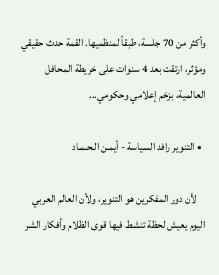وأكثر من 70 جلسة، طبقاً لمنظميها. القمة حدث حقيقي ومؤثر، ارتقت بعد 4 سنوات على خريطة المحافل العالمية، بزخم إعلامي وحكومي...

  • التنوير رافد السياسة - أيمـن الـحـمـاد

    لأن دور المفكرين هو التنوير، ولأن العالم العربي اليوم يعيش لحظة تنشط فيها قوى الظلام وأفكار الشر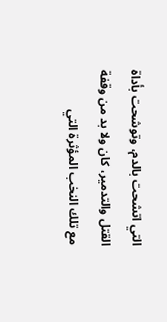التي اتشحت بالدم، وتوشحت بأداة القتل والتدمير، كان ولا بد من وقفة مع تلك النخب المؤثرة التي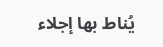يُناط بها إجلاء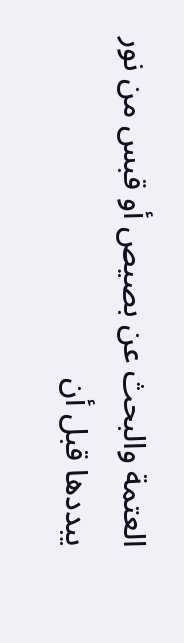العتمة والبحث عن بصيص أو قبس من نور يبددها قبل أن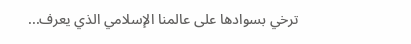ترخي بسوادها على عالمنا الإسلامي الذي يعرف...